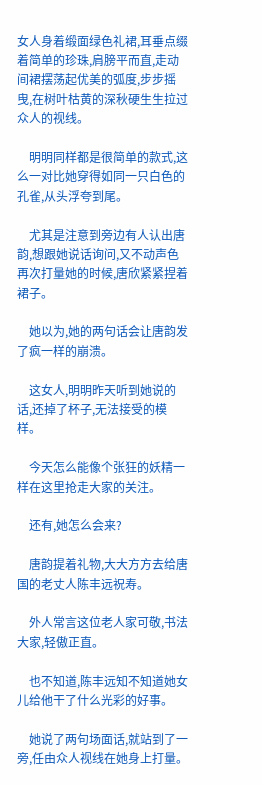女人身着缎面绿色礼裙,耳垂点缀着简单的珍珠,肩膀平而直,走动间裙摆荡起优美的弧度,步步摇曳,在树叶枯黄的深秋硬生生拉过众人的视线。

    明明同样都是很简单的款式,这么一对比她穿得如同一只白色的孔雀,从头浮夸到尾。

    尤其是注意到旁边有人认出唐韵,想跟她说话询问,又不动声色再次打量她的时候,唐欣紧紧捏着裙子。

    她以为,她的两句话会让唐韵发了疯一样的崩溃。

    这女人,明明昨天听到她说的话,还掉了杯子,无法接受的模样。

    今天怎么能像个张狂的妖精一样在这里抢走大家的关注。

    还有,她怎么会来?

    唐韵提着礼物,大大方方去给唐国的老丈人陈丰远祝寿。

    外人常言这位老人家可敬,书法大家,轻傲正直。

    也不知道,陈丰远知不知道她女儿给他干了什么光彩的好事。

    她说了两句场面话,就站到了一旁,任由众人视线在她身上打量。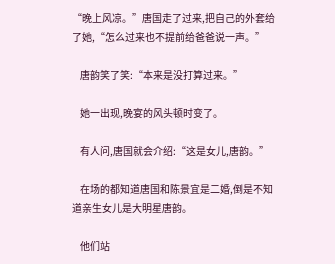“晚上风凉。”唐国走了过来,把自己的外套给了她,“怎么过来也不提前给爸爸说一声。”

    唐韵笑了笑:“本来是没打算过来。”

    她一出现,晚宴的风头顿时变了。

    有人问,唐国就会介绍:“这是女儿,唐韵。”

    在场的都知道唐国和陈景宜是二婚,倒是不知道亲生女儿是大明星唐韵。

    他们站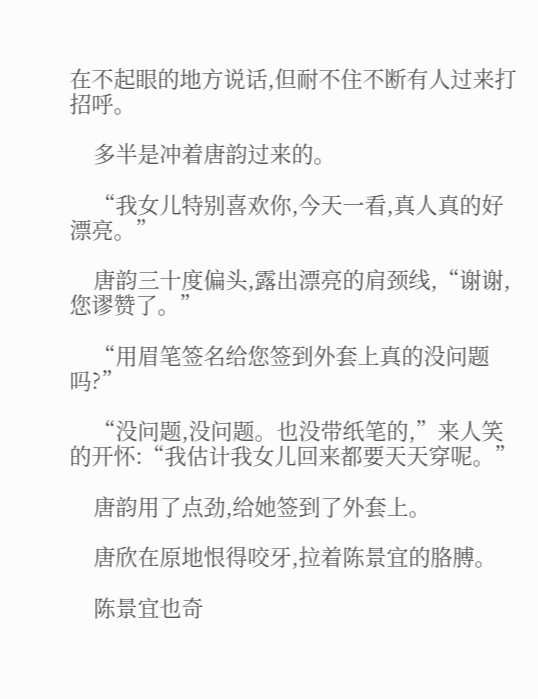在不起眼的地方说话,但耐不住不断有人过来打招呼。

    多半是冲着唐韵过来的。

    “我女儿特别喜欢你,今天一看,真人真的好漂亮。”

    唐韵三十度偏头,露出漂亮的肩颈线,“谢谢,您谬赞了。”

    “用眉笔签名给您签到外套上真的没问题吗?”

    “没问题,没问题。也没带纸笔的,”来人笑的开怀:“我估计我女儿回来都要天天穿呢。”

    唐韵用了点劲,给她签到了外套上。

    唐欣在原地恨得咬牙,拉着陈景宜的胳膊。

    陈景宜也奇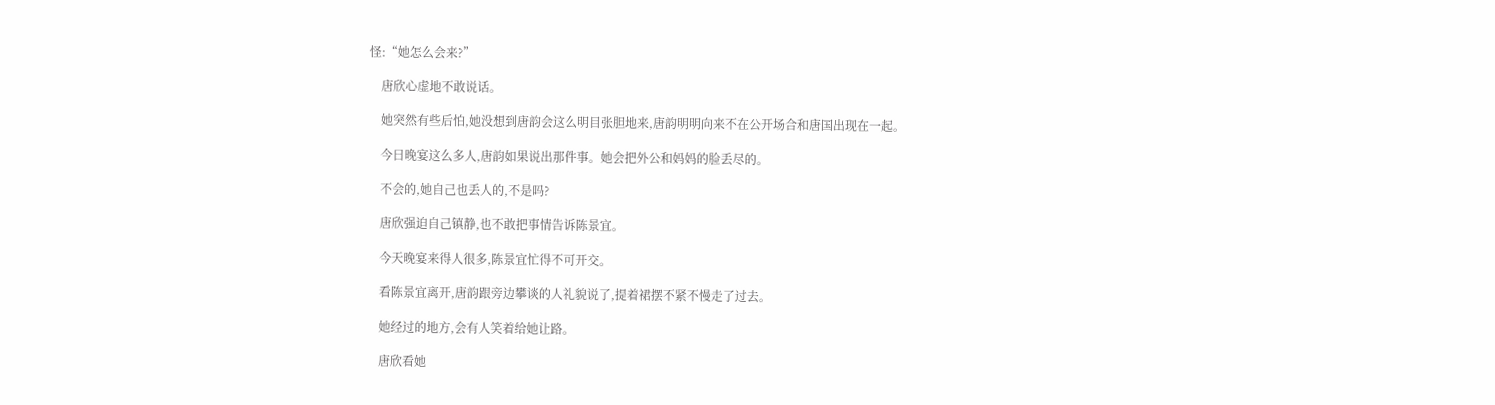怪:“她怎么会来?”

    唐欣心虚地不敢说话。

    她突然有些后怕,她没想到唐韵会这么明目张胆地来,唐韵明明向来不在公开场合和唐国出现在一起。

    今日晚宴这么多人,唐韵如果说出那件事。她会把外公和妈妈的脸丢尽的。

    不会的,她自己也丢人的,不是吗?

    唐欣强迫自己镇静,也不敢把事情告诉陈景宜。

    今天晚宴来得人很多,陈景宜忙得不可开交。

    看陈景宜离开,唐韵跟旁边攀谈的人礼貌说了,提着裙摆不紧不慢走了过去。

    她经过的地方,会有人笑着给她让路。

    唐欣看她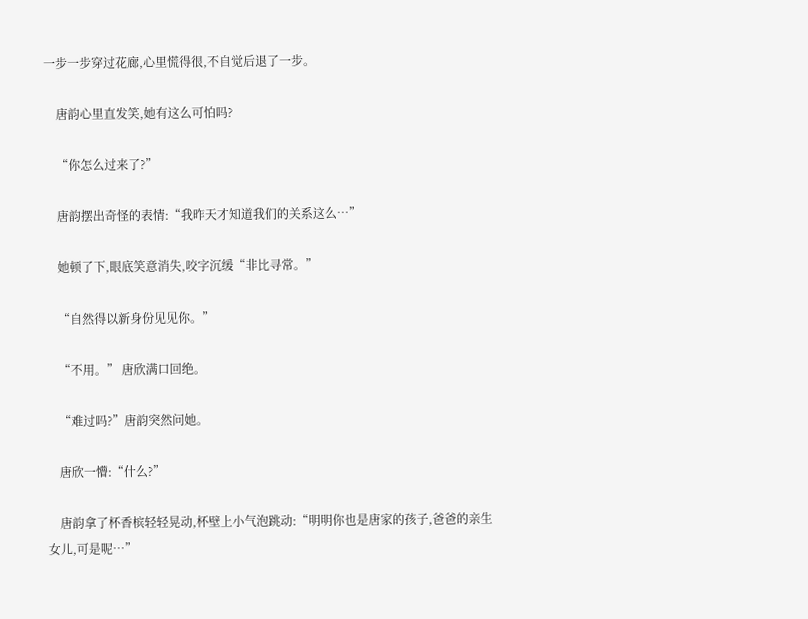一步一步穿过花廊,心里慌得很,不自觉后退了一步。

    唐韵心里直发笑,她有这么可怕吗?

    “你怎么过来了?”

    唐韵摆出奇怪的表情:“我昨天才知道我们的关系这么…”

    她顿了下,眼底笑意消失,咬字沉缓“非比寻常。”

    “自然得以新身份见见你。”

    “不用。” 唐欣满口回绝。

    “难过吗?”唐韵突然问她。

    唐欣一懵:“什么?”

    唐韵拿了杯香槟轻轻晃动,杯壁上小气泡跳动:“明明你也是唐家的孩子,爸爸的亲生女儿,可是呢…”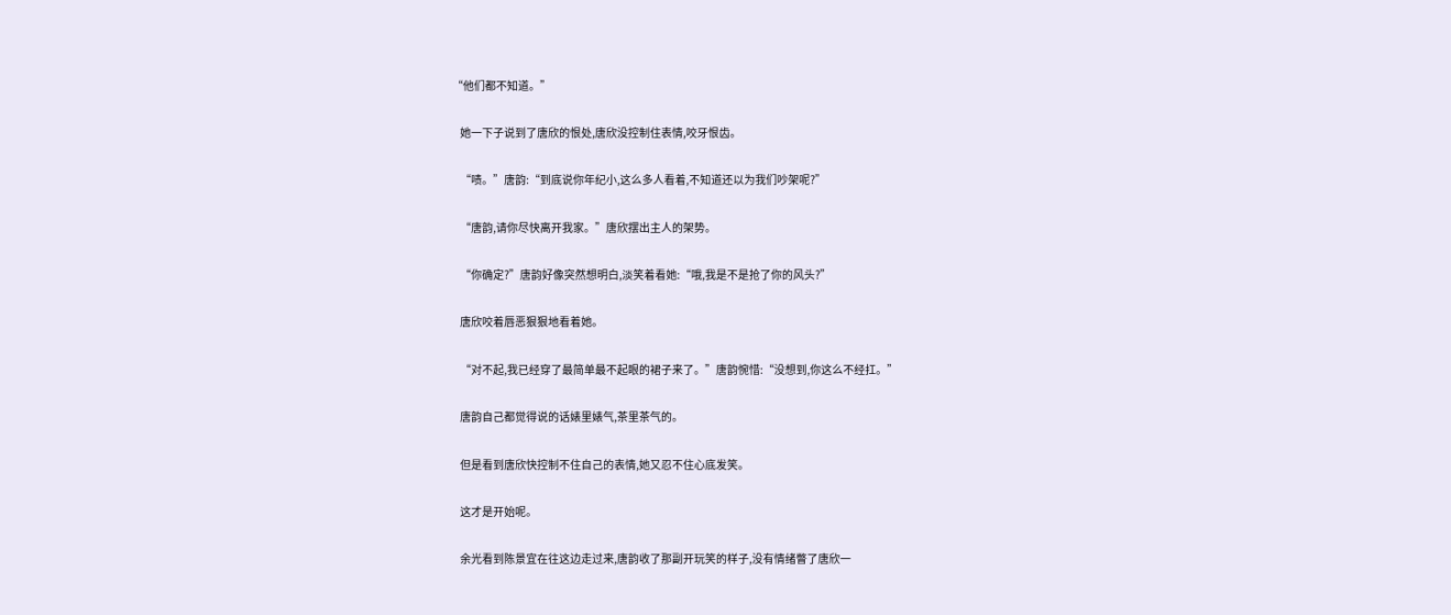“他们都不知道。”

    她一下子说到了唐欣的恨处,唐欣没控制住表情,咬牙恨齿。

    “啧。”唐韵:“到底说你年纪小,这么多人看着,不知道还以为我们吵架呢?”

    “唐韵,请你尽快离开我家。”唐欣摆出主人的架势。

    “你确定?”唐韵好像突然想明白,淡笑着看她:“哦,我是不是抢了你的风头?”

    唐欣咬着唇恶狠狠地看着她。

    “对不起,我已经穿了最简单最不起眼的裙子来了。”唐韵惋惜:“没想到,你这么不经扛。”

    唐韵自己都觉得说的话婊里婊气,茶里茶气的。

    但是看到唐欣快控制不住自己的表情,她又忍不住心底发笑。

    这才是开始呢。

    余光看到陈景宜在往这边走过来,唐韵收了那副开玩笑的样子,没有情绪瞥了唐欣一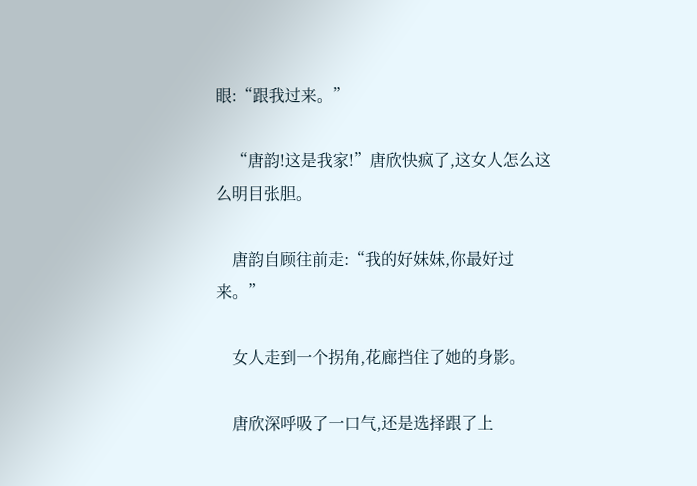眼:“跟我过来。”

    “唐韵!这是我家!”唐欣快疯了,这女人怎么这么明目张胆。

    唐韵自顾往前走:“我的好妹妹,你最好过来。”

    女人走到一个拐角,花廊挡住了她的身影。

    唐欣深呼吸了一口气,还是选择跟了上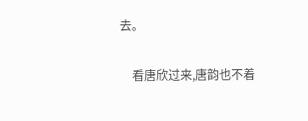去。

    看唐欣过来,唐韵也不着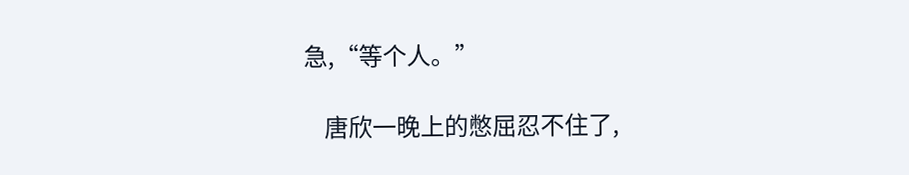急,“等个人。”

    唐欣一晚上的憋屈忍不住了,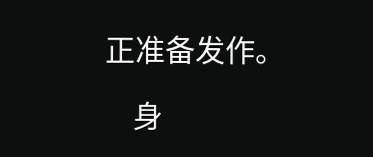正准备发作。

    身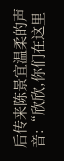后传来陈景宜温柔的声音:“欣欣,你们在这里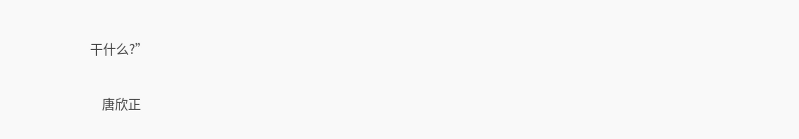干什么?”

    唐欣正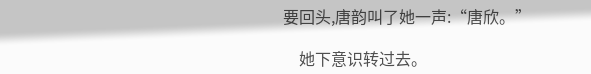要回头,唐韵叫了她一声:“唐欣。”

    她下意识转过去。